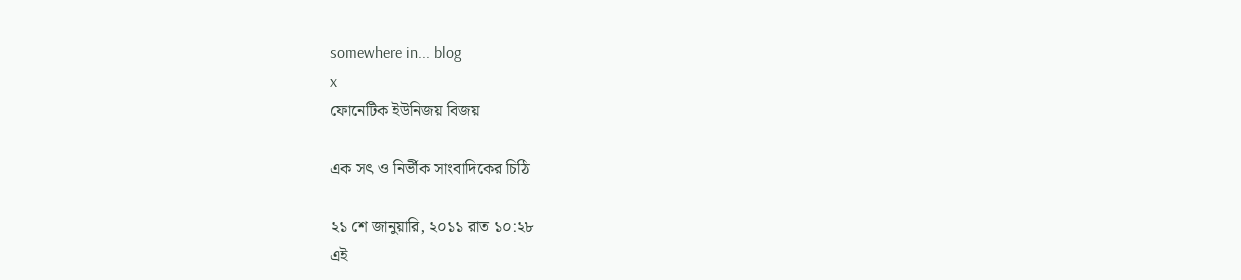somewhere in... blog
x
ফোনেটিক ইউনিজয় বিজয়

এক সৎ ও নির্ভীক সাংবাদিকের চিঠি

২১ শে জানুয়ারি, ২০১১ রাত ১০:২৮
এই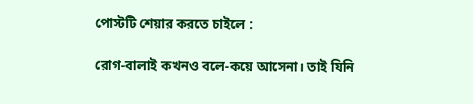পোস্টটি শেয়ার করতে চাইলে :

রোগ-বালাই কখনও বলে-কয়ে আসেনা। তাই যিনি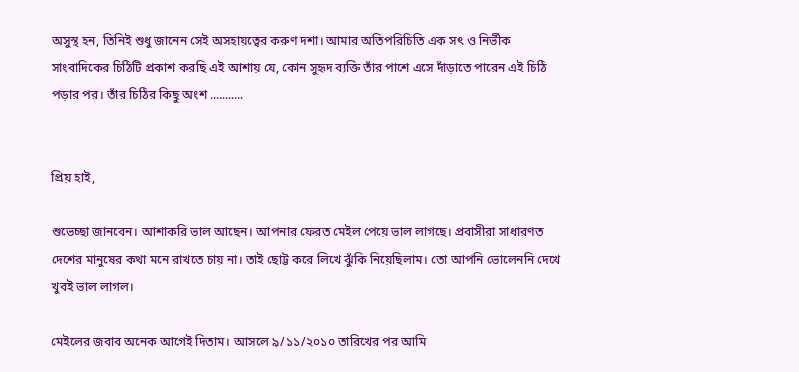অসুস্থ হন, তিনিই শুধু জানেন সেই অসহায়ত্বের করুণ দশা। আমার অতিপরিচিতি এক সৎ ও নির্ভীক সাংবাদিকের চিঠিটি প্রকাশ করছি এই আশায় যে, কোন সুহৃদ ব্যক্তি তাঁর পাশে এসে দাঁড়াতে পারেন এই চিঠি পড়ার পর। তাঁর চিঠির কিছু অংশ ...........


প্রিয় হাই,

শুভেচ্ছা জানবেন। আশাকরি ভাল আছেন। আপনার ফেরত মেইল পেয়ে ভাল লাগছে। প্রবাসীরা সাধারণত দেশের মানুষের কথা মনে রাখতে চায় না। তাই ছোট্ট করে লিখে ঝুঁকি নিয়েছিলাম। তো আপনি ভোলেননি দেখে খুবই ভাল লাগল।

মেইলের জবাব অনেক আগেই দিতাম। আসলে ৯/১১/২০১০ তারিখের পর আমি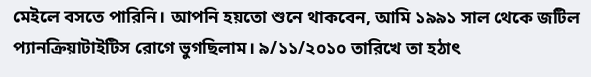মেইলে বসতে পারিনি। আপনি হয়তো শুনে থাকবেন, আমি ১৯৯১ সাল থেকে জটিল প্যানক্রিয়াটাইটিস রোগে ভুগছিলাম। ৯/১১/২০১০ তারিখে তা হঠাৎ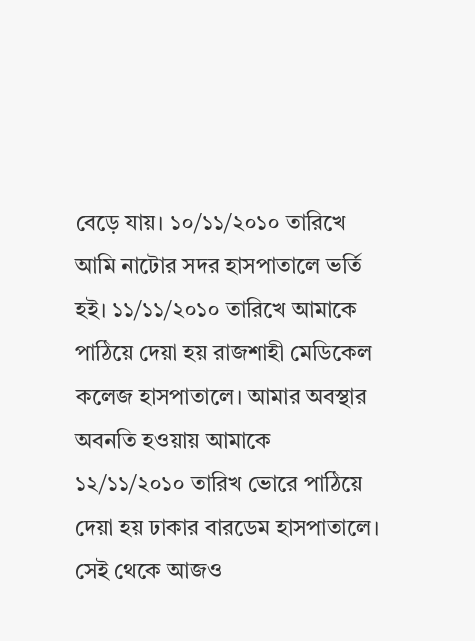বেড়ে যায়। ১০/১১/২০১০ তারিখে আমি নাটোর সদর হাসপাতালে ভর্তি হই। ১১/১১/২০১০ তারিখে আমাকে পাঠিয়ে দেয়া হয় রাজশাহী মেডিকেল কলেজ হাসপাতালে। আমার অবস্থার অবনতি হওয়ায় আমাকে ১২/১১/২০১০ তারিখ ভোরে পাঠিয়ে দেয়া হয় ঢাকার বারডেম হাসপাতালে। সেই থেকে আজও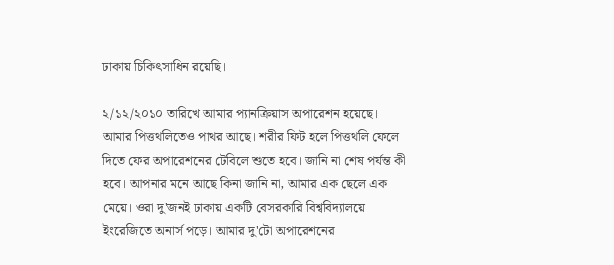ঢাকায় চিকিৎসাধিন রয়েছি।

২/১২/২০১০ তারিখে আমার প্যানক্রিয়াস অপারেশন হয়েছে। আমার পিত্তথলিতেও পাথর আছে। শরীর ফিট হলে পিত্তথলি ফেলে দিতে ফের অপারেশনের টেবিলে শুতে হবে। জানি না শেষ পর্যন্ত কী হবে। আপনার মনে আছে কিনা জানি না, আমার এক ছেলে এক মেয়ে। ওরা দু'জনই ঢাকায় একটি বেসরকারি বিশ্ববিদ্যালয়ে ইংরেজিতে অনার্স পড়ে। আমার দু'টো অপারেশনের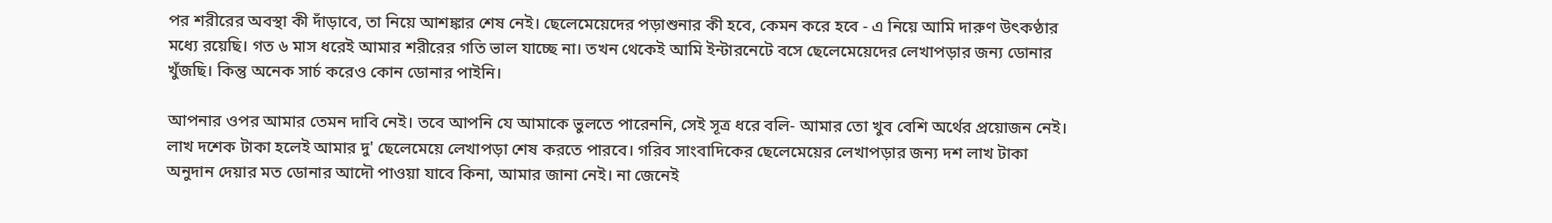পর শরীরের অবস্থা কী দাঁড়াবে, তা নিয়ে আশঙ্কার শেষ নেই। ছেলেমেয়েদের পড়াশুনার কী হবে, কেমন করে হবে - এ নিয়ে আমি দারুণ উৎকণ্ঠার মধ্যে রয়েছি। গত ৬ মাস ধরেই আমার শরীরের গতি ভাল যাচ্ছে না। তখন থেকেই আমি ইন্টারনেটে বসে ছেলেমেয়েদের লেখাপড়ার জন্য ডোনার খুঁজছি। কিন্তু অনেক সার্চ করেও কোন ডোনার পাইনি।

আপনার ওপর আমার তেমন দাবি নেই। তবে আপনি যে আমাকে ভুলতে পারেননি, সেই সূত্র ধরে বলি- আমার তো খুব বেশি অর্থের প্রয়োজন নেই। লাখ দশেক টাকা হলেই আমার দু' ছেলেমেয়ে লেখাপড়া শেষ করতে পারবে। গরিব সাংবাদিকের ছেলেমেয়ের লেখাপড়ার জন্য দশ লাখ টাকা অনুদান দেয়ার মত ডোনার আদৌ পাওয়া যাবে কিনা, আমার জানা নেই। না জেনেই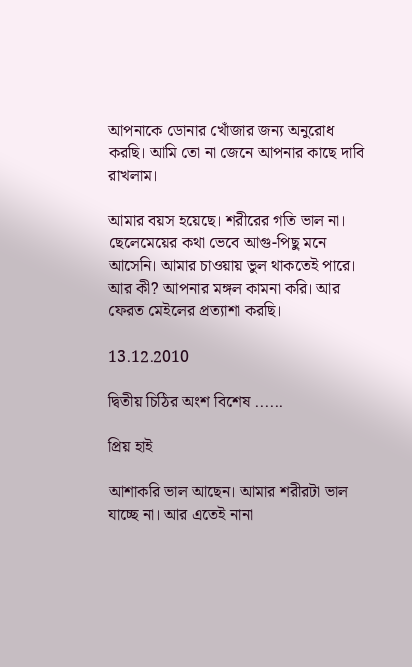আপনাকে ডোনার খোঁজার জন্য অনুরোধ করছি। আমি তো না জেনে আপনার কাছে দাবি রাখলাম।

আমার বয়স হয়েছে। শরীরের গতি ভাল না। ছেলেমেয়ের কথা ভেবে আগু-পিছু মনে আসেনি। আমার চাওয়ায় ভুল থাকতেই পারে। আর কী? আপনার মঙ্গল কামনা করি। আর ফেরত মেইলের প্রত্যাশা করছি।

13.12.2010

দ্বিতীয় চিঠির অংশ বিশেষ ......

প্রিয় হাই

আশাকরি ভাল আছেন। আমার শরীরটা ভাল যাচ্ছে না। আর এতেই নানা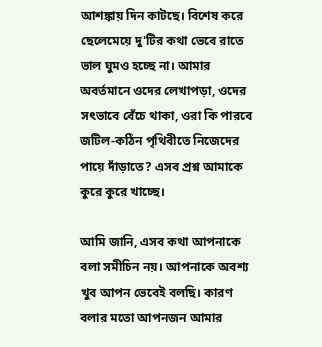আশঙ্কায় দিন কাটছে। বিশেষ করে ছেলেমেয়ে দু'টির কথা ভেবে রাতে ভাল ঘুমও হচ্ছে না। আমার অবর্তমানে ওদের লেখাপড়া, ওদের সৎভাবে বেঁচে থাকা, ওরা কি পারবে জটিল-কঠিন পৃথিবীতে নিজেদের পায়ে দাঁড়াতে? এসব প্রশ্ন আমাকে কুরে কুরে খাচ্ছে।

আমি জানি, এসব কথা আপনাকে বলা সমীচিন নয়। আপনাকে অবশ্য খুব আপন ভেবেই বলছি। কারণ বলার মতো আপনজন আমার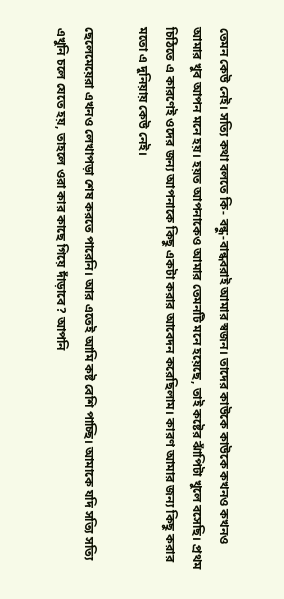তেমন কেউ নেই। সত্যি কথা বলতে কি- বন্ধু-বান্ধবরাই আমার স্বজন। তাদের কাউকে কাউকে কখনও কখনও আমার খুব আপন মনে হয়। হয়ত আপনাকেও আমার তেমনটি মনে হয়েছে, তাই কষ্টের ঝাঁপিটা খুলে বসেছি। প্রথম চিঠিতে এ কারণেই ওদের জন্য আপনাকে কিছু একটা করার আবেদন করেছিলাম। কারণ আমার জন্য কিছু করার মতো এ দুনিয়ায় কেউ নেই।

ছেলেমেয়েরা এখনও লেখাপড়া শেষ করতে পারেনি। আর এতেই আমি কষ্ট বেশি পাচ্ছি। আমাকে যদি সত্যি সত্যি এখুনি চলে যেতে হয়, তাহলে ওরা কার কাছে গিয়ে দাঁড়াবে? আপনি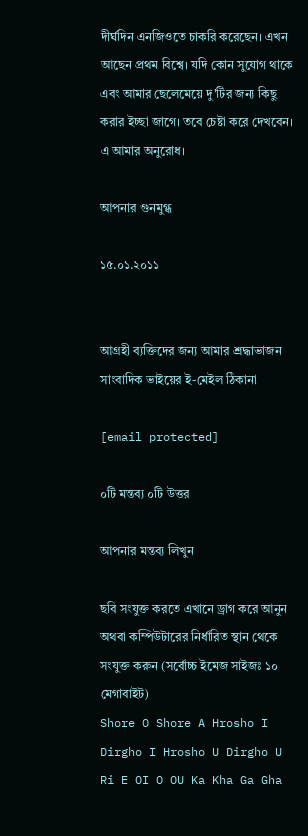দীর্ঘদিন এনজিওতে চাকরি করেছেন। এখন আছেন প্রথম বিশ্বে। যদি কোন সুযোগ থাকে এবং আমার ছেলেমেয়ে দু'টির জন্য কিছু করার ইচ্ছা জাগে। তবে চেষ্টা করে দেখবেন। এ আমার অনুরোধ।

আপনার গুনমুগ্ধ

১৫.০১.২০১১


আগ্রহী ব্যক্তিদের জন্য আমার শ্রদ্ধাভাজন সাংবাদিক ভাইয়ের ই-মেইল ঠিকানা

[email protected]

০টি মন্তব্য ০টি উত্তর

আপনার মন্তব্য লিখুন

ছবি সংযুক্ত করতে এখানে ড্রাগ করে আনুন অথবা কম্পিউটারের নির্ধারিত স্থান থেকে সংযুক্ত করুন (সর্বোচ্চ ইমেজ সাইজঃ ১০ মেগাবাইট)
Shore O Shore A Hrosho I Dirgho I Hrosho U Dirgho U Ri E OI O OU Ka Kha Ga Gha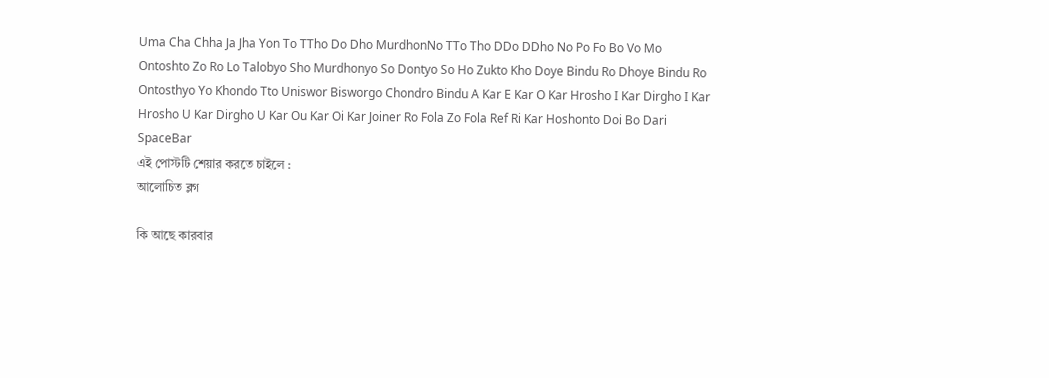Uma Cha Chha Ja Jha Yon To TTho Do Dho MurdhonNo TTo Tho DDo DDho No Po Fo Bo Vo Mo Ontoshto Zo Ro Lo Talobyo Sho Murdhonyo So Dontyo So Ho Zukto Kho Doye Bindu Ro Dhoye Bindu Ro Ontosthyo Yo Khondo Tto Uniswor Bisworgo Chondro Bindu A Kar E Kar O Kar Hrosho I Kar Dirgho I Kar Hrosho U Kar Dirgho U Kar Ou Kar Oi Kar Joiner Ro Fola Zo Fola Ref Ri Kar Hoshonto Doi Bo Dari SpaceBar
এই পোস্টটি শেয়ার করতে চাইলে :
আলোচিত ব্লগ

কি আছে কারবার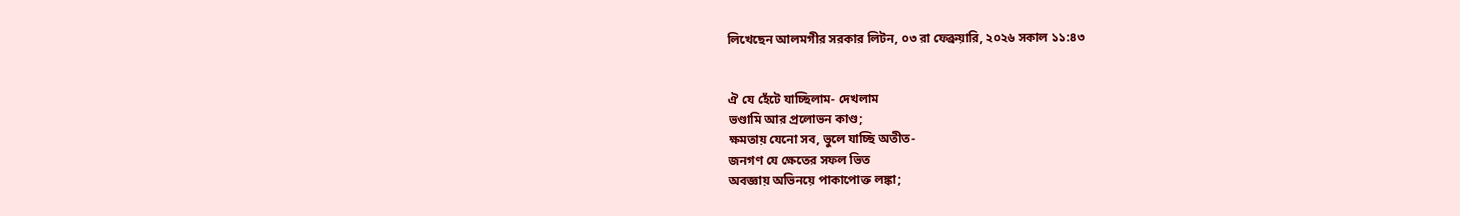লিখেছেন আলমগীর সরকার লিটন, ০৩ রা ফেব্রুয়ারি, ২০২৬ সকাল ১১:৪৩


ঐ যে হেঁটে যাচ্ছিলাম- দেখলাম
ভণ্ডামি আর প্রলোভন কাণ্ড;
ক্ষমতায় যেনো সব, ভুলে যাচ্ছি অতীত-
জনগণ যে ক্ষেতের সফল ভিত
অবজ্ঞায় অভিনয়ে পাকাপোক্ত লঙ্কা;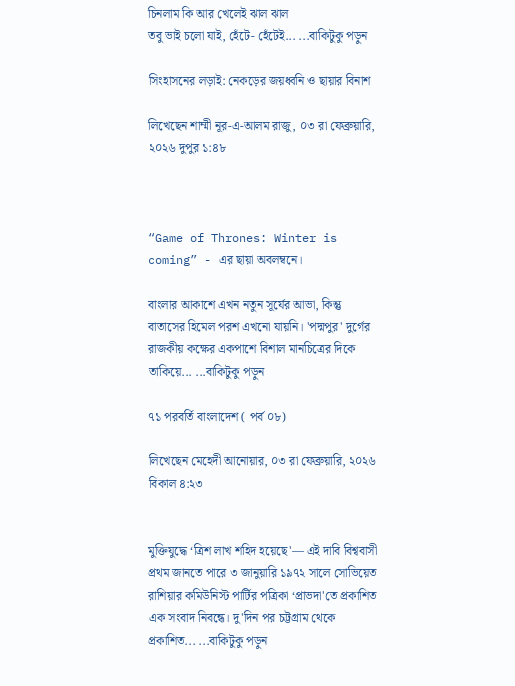চিনলাম কি আর খেলেই ঝাল ঝাল
তবু ভাই চলো যাই, হেঁটে- হেঁটেই... ...বাকিটুকু পড়ুন

সিংহাসনের লড়াই: নেকড়ের জয়ধ্বনি ও ছায়ার বিনাশ

লিখেছেন শাম্মী নূর-এ-আলম রাজু, ০৩ রা ফেব্রুয়ারি, ২০২৬ দুপুর ১:৪৮



“Game of Thrones: Winter is coming” - এর ছায়া অবলম্বনে।

বাংলার আকাশে এখন নতুন সূর্যের আভা, কিন্তু বাতাসের হিমেল পরশ এখনো যায়নি। 'পদ্মপুর' দুর্গের রাজকীয় কক্ষের একপাশে বিশাল মানচিত্রের দিকে তাকিয়ে... ...বাকিটুকু পড়ুন

৭১ পরবর্তি বাংলাদেশ ( পর্ব ০৮)

লিখেছেন মেহেদী আনোয়ার, ০৩ রা ফেব্রুয়ারি, ২০২৬ বিকাল ৪:২৩


মুক্তিযুদ্ধে ‘ত্রিশ লাখ শহিদ হয়েছে'— এই দাবি বিশ্ববাসী প্রথম জানতে পারে ৩ জানুয়ারি ১৯৭২ সালে সোভিয়েত রাশিয়ার কমিউনিস্ট পার্টির পত্রিকা ‘প্রাভদা'তে প্রকাশিত এক সংবাদ নিবন্ধে। দু'দিন পর চট্টগ্রাম থেকে প্রকাশিত... ...বাকিটুকু পড়ুন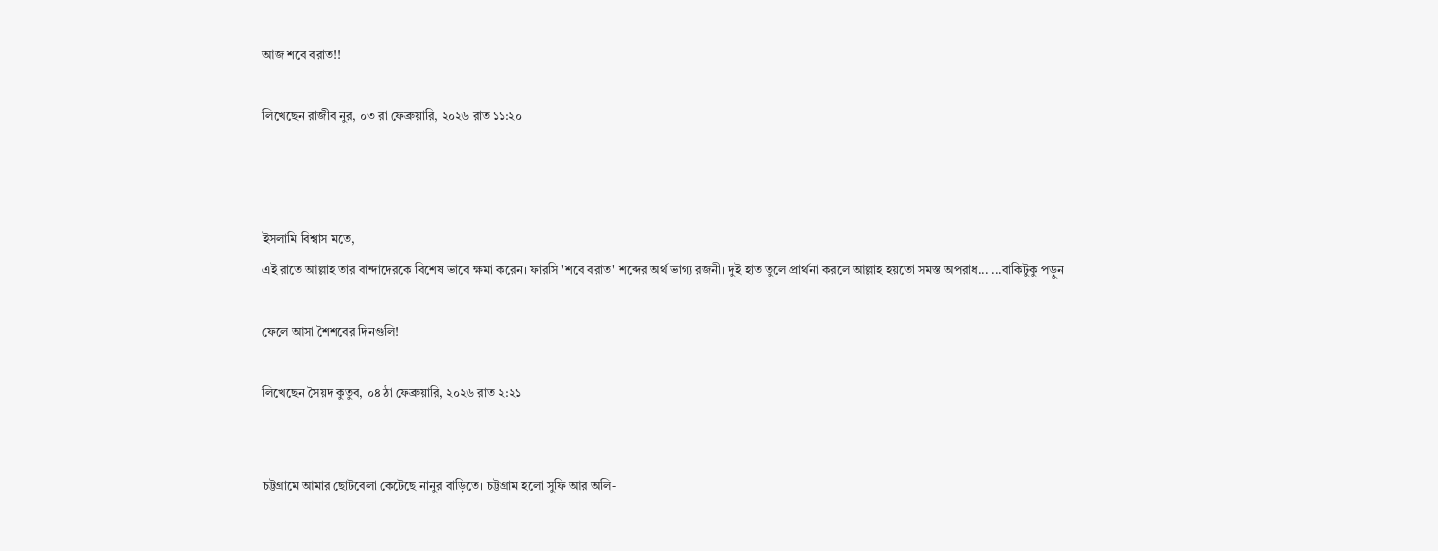আজ শবে বরাত!!

লিখেছেন রাজীব নুর, ০৩ রা ফেব্রুয়ারি, ২০২৬ রাত ১১:২০



ইসলামি বিশ্বাস মতে,
এই রাতে আল্লাহ তার বান্দাদেরকে বিশেষ ভাবে ক্ষমা করেন। ফারসি 'শবে বরাত' শব্দের অর্থ ভাগ্য রজনী। দুই হাত তুলে প্রার্থনা করলে আল্লাহ হয়তো সমস্ত অপরাধ... ...বাকিটুকু পড়ুন

ফেলে আসা শৈশবের দিনগুলি!

লিখেছেন সৈয়দ কুতুব, ০৪ ঠা ফেব্রুয়ারি, ২০২৬ রাত ২:২১


চট্টগ্রামে আমার ছোটবেলা কেটেছে নানুর বাড়িতে। চট্টগ্রাম হলো সুফি আর অলি-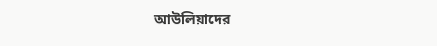আউলিয়াদের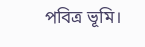পবিত্র ভূমি।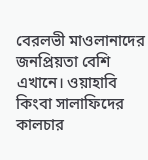বেরলভী মাওলানাদের জনপ্রিয়তা বেশি এখানে। ওয়াহাবি কিংবা সালাফিদের কালচার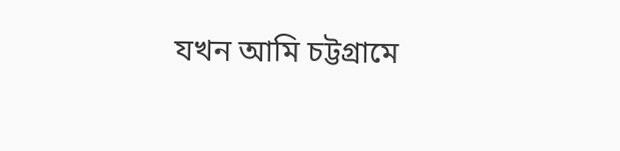যখন আমি চট্টগ্রামে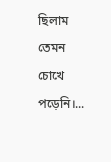ছিলাম তেমন চোখে পড়েনি।...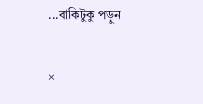...বাকিটুকু পড়ুন

×